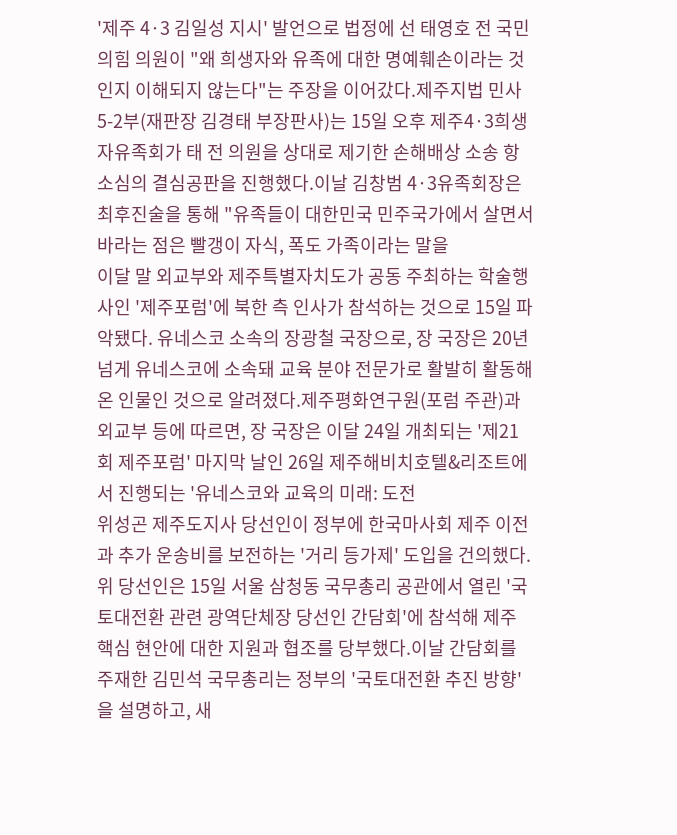'제주 4·3 김일성 지시' 발언으로 법정에 선 태영호 전 국민의힘 의원이 "왜 희생자와 유족에 대한 명예훼손이라는 것인지 이해되지 않는다"는 주장을 이어갔다.제주지법 민사5-2부(재판장 김경태 부장판사)는 15일 오후 제주4·3희생자유족회가 태 전 의원을 상대로 제기한 손해배상 소송 항소심의 결심공판을 진행했다.이날 김창범 4·3유족회장은 최후진술을 통해 "유족들이 대한민국 민주국가에서 살면서 바라는 점은 빨갱이 자식, 폭도 가족이라는 말을
이달 말 외교부와 제주특별자치도가 공동 주최하는 학술행사인 '제주포럼'에 북한 측 인사가 참석하는 것으로 15일 파악됐다. 유네스코 소속의 장광철 국장으로, 장 국장은 20년 넘게 유네스코에 소속돼 교육 분야 전문가로 활발히 활동해 온 인물인 것으로 알려졌다.제주평화연구원(포럼 주관)과 외교부 등에 따르면, 장 국장은 이달 24일 개최되는 '제21회 제주포럼' 마지막 날인 26일 제주해비치호텔&리조트에서 진행되는 '유네스코와 교육의 미래: 도전
위성곤 제주도지사 당선인이 정부에 한국마사회 제주 이전과 추가 운송비를 보전하는 '거리 등가제' 도입을 건의했다.위 당선인은 15일 서울 삼청동 국무총리 공관에서 열린 '국토대전환 관련 광역단체장 당선인 간담회'에 참석해 제주 핵심 현안에 대한 지원과 협조를 당부했다.이날 간담회를 주재한 김민석 국무총리는 정부의 '국토대전환 추진 방향'을 설명하고, 새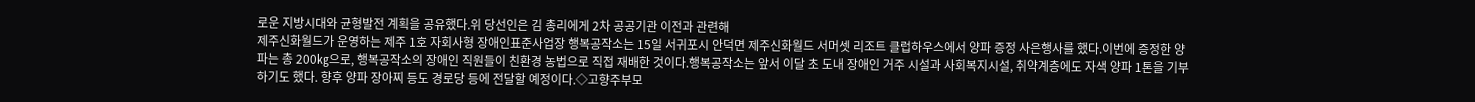로운 지방시대와 균형발전 계획을 공유했다.위 당선인은 김 총리에게 2차 공공기관 이전과 관련해
제주신화월드가 운영하는 제주 1호 자회사형 장애인표준사업장 행복공작소는 15일 서귀포시 안덕면 제주신화월드 서머셋 리조트 클럽하우스에서 양파 증정 사은행사를 했다.이번에 증정한 양파는 총 200㎏으로, 행복공작소의 장애인 직원들이 친환경 농법으로 직접 재배한 것이다.행복공작소는 앞서 이달 초 도내 장애인 거주 시설과 사회복지시설, 취약계층에도 자색 양파 1톤을 기부하기도 했다. 향후 양파 장아찌 등도 경로당 등에 전달할 예정이다.◇고향주부모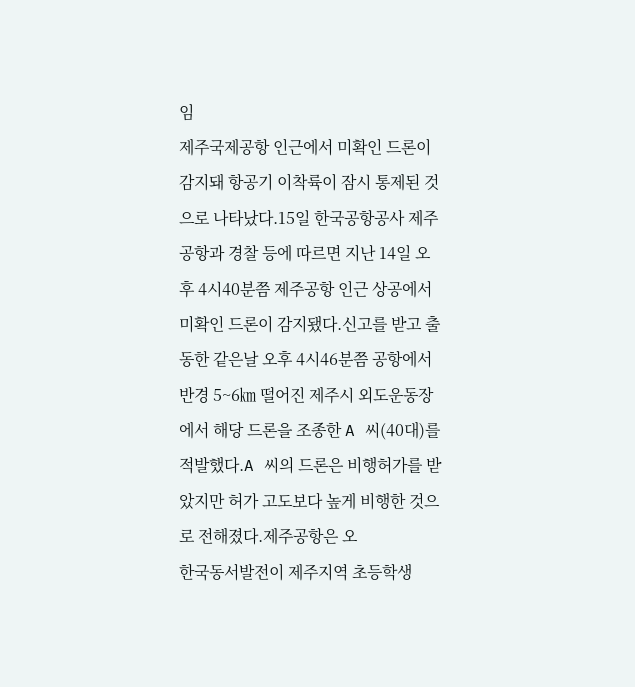임
제주국제공항 인근에서 미확인 드론이 감지돼 항공기 이착륙이 잠시 통제된 것으로 나타났다.15일 한국공항공사 제주공항과 경찰 등에 따르면 지난 14일 오후 4시40분쯤 제주공항 인근 상공에서 미확인 드론이 감지됐다.신고를 받고 출동한 같은날 오후 4시46분쯤 공항에서 반경 5~6㎞ 떨어진 제주시 외도운동장에서 해당 드론을 조종한 A 씨(40대)를 적발했다.A 씨의 드론은 비행허가를 받았지만 허가 고도보다 높게 비행한 것으로 전해졌다.제주공항은 오
한국동서발전이 제주지역 초등학생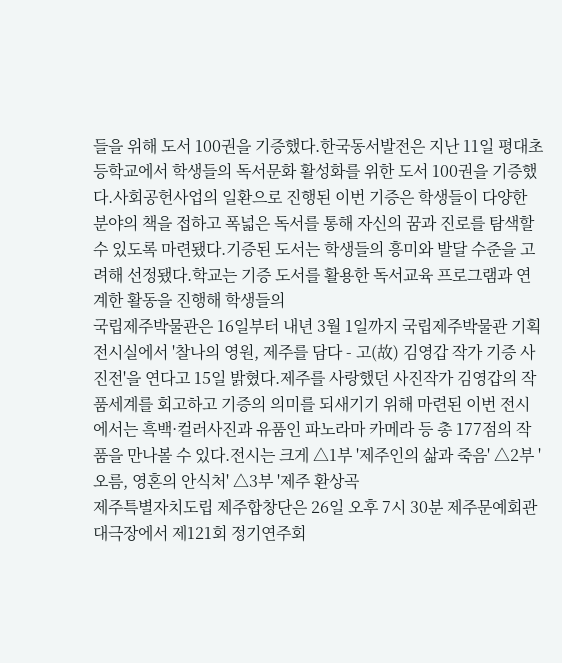들을 위해 도서 100권을 기증했다.한국동서발전은 지난 11일 평대초등학교에서 학생들의 독서문화 활성화를 위한 도서 100권을 기증했다.사회공헌사업의 일환으로 진행된 이번 기증은 학생들이 다양한 분야의 책을 접하고 폭넓은 독서를 통해 자신의 꿈과 진로를 탐색할 수 있도록 마련됐다.기증된 도서는 학생들의 흥미와 발달 수준을 고려해 선정됐다.학교는 기증 도서를 활용한 독서교육 프로그램과 연계한 활동을 진행해 학생들의
국립제주박물관은 16일부터 내년 3월 1일까지 국립제주박물관 기획전시실에서 '찰나의 영원, 제주를 담다 - 고(故) 김영갑 작가 기증 사진전'을 연다고 15일 밝혔다.제주를 사랑했던 사진작가 김영갑의 작품세계를 회고하고 기증의 의미를 되새기기 위해 마련된 이번 전시에서는 흑백·컬러사진과 유품인 파노라마 카메라 등 총 177점의 작품을 만나볼 수 있다.전시는 크게 △1부 '제주인의 삶과 죽음' △2부 '오름, 영혼의 안식처' △3부 '제주 환상곡
제주특별자치도립 제주합창단은 26일 오후 7시 30분 제주문예회관 대극장에서 제121회 정기연주회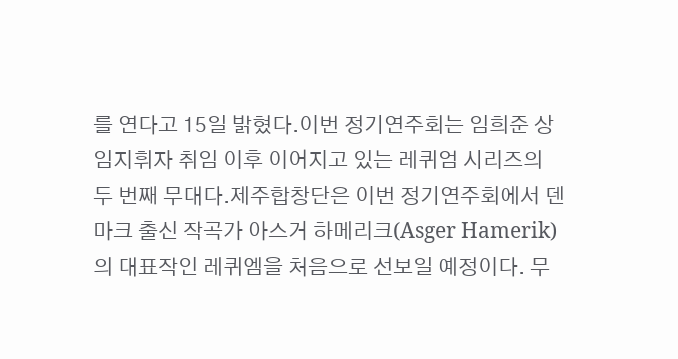를 연다고 15일 밝혔다.이번 정기연주회는 임희준 상임지휘자 취임 이후 이어지고 있는 레퀴엄 시리즈의 두 번째 무대다.제주합창단은 이번 정기연주회에서 덴마크 출신 작곡가 아스거 하메리크(Asger Hamerik)의 대표작인 레퀴엠을 처음으로 선보일 예정이다. 무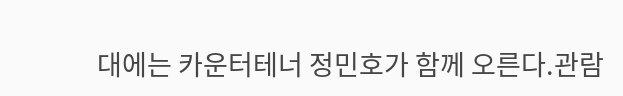대에는 카운터테너 정민호가 함께 오른다.관람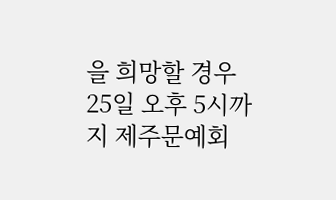을 희망할 경우 25일 오후 5시까지 제주문예회